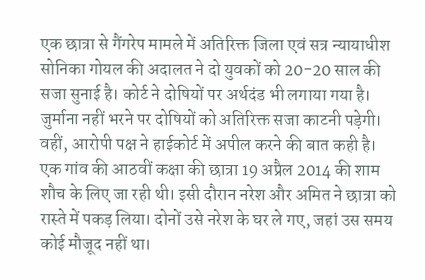एक छात्रा से गैंगरेप मामले में अतिरिक्त जिला एवं सत्र न्यायाधीश सोनिका गोयल की अदालत ने दो युवकों को 20-20 साल की सजा सुनाई है। कोर्ट ने दोषियों पर अर्थदंड भी लगाया गया है। जुर्माना नहीं भरने पर दोषियों को अतिरिक्त सजा काटनी पड़ेगी। वहीं, आरोपी पक्ष ने हाईकोर्ट में अपील करने की बात कही है।
एक गांव की आठवीं कक्षा की छात्रा 19 अप्रैल 2014 की शाम शौच के लिए जा रही थी। इसी दौरान नरेश और अमित ने छात्रा को रास्ते में पकड़ लिया। दोनों उसे नरेश के घर ले गए, जहां उस समय कोई मौजूद नहीं था।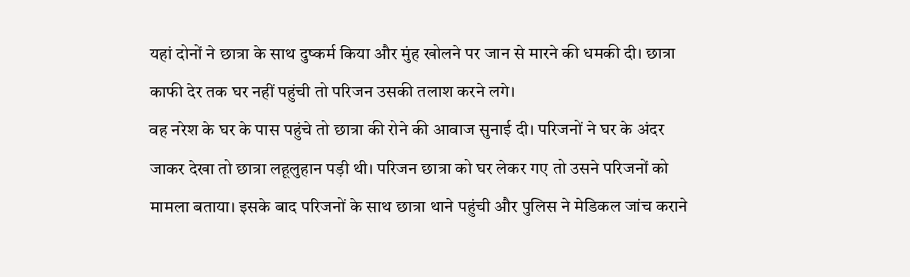यहां दोनों ने छात्रा के साथ दुष्कर्म किया और मुंह खोलने पर जान से मारने की धमकी दी। छात्रा काफी देर तक घर नहीं पहुंची तो परिजन उसकी तलाश करने लगे।
वह नरेश के घर के पास पहुंचे तो छात्रा की रोने की आवाज सुनाई दी। परिजनों ने घर के अंदर जाकर देखा तो छात्रा लहूलुहान पड़ी थी। परिजन छात्रा को घर लेकर गए तो उसने परिजनों को मामला बताया। इसके बाद परिजनों के साथ छात्रा थाने पहुंची और पुलिस ने मेडिकल जांच कराने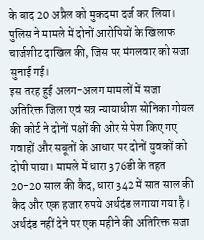के बाद 20 अप्रैल को मुकदमा दर्ज कर लिया। पुलिस ने मामले में दोनों आरोपियों के खिलाफ चार्जशीट दाखिल की, जिस पर मंगलवार को सजा सुनाई गई।
इस तरह हुई अलग-अलग मामलों में सजा
अतिरिक्त जिला एवं सत्र न्यायाधीश सोनिका गोयल की कोर्ट ने दोनों पक्षों की ओर से पेश किए गए गवाहों और सबूतों के आधार पर दोनों युवकों को दोषी पाया। मामले में धारा 376डी के तहत 20-20 साल की कैद, धारा 342 में सात साल की कैद और एक हजार रुपये अर्थदंड लगाया गया है। अर्थदंड नहीं देने पर एक महीने की अतिरिक्त सजा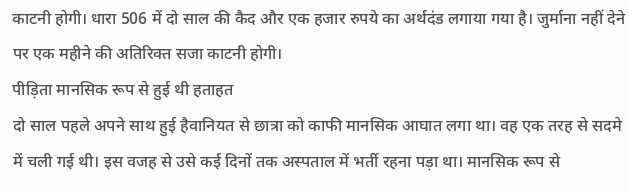काटनी होगी। धारा 506 में दो साल की कैद और एक हजार रुपये का अर्थदंड लगाया गया है। जुर्माना नहीं देने पर एक महीने की अतिरिक्त सजा काटनी होगी।
पीड़िता मानसिक रूप से हुई थी हताहत
दो साल पहले अपने साथ हुई हैवानियत से छात्रा को काफी मानसिक आघात लगा था। वह एक तरह से सदमे में चली गई थी। इस वजह से उसे कई दिनों तक अस्पताल में भर्ती रहना पड़ा था। मानसिक रूप से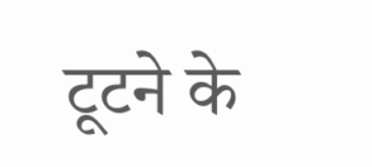टूटने के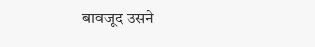बावजूद उसने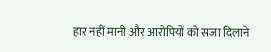हार नहीं मानी और आरोपियों को सजा दिलाने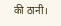की ठानी।